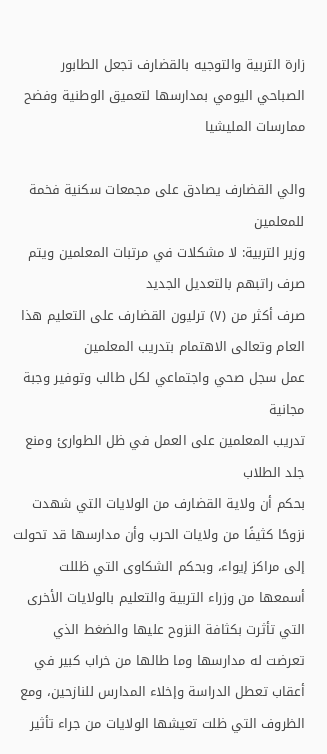زارة التربية والتوجيه بالقضارف تجعل الطابور الصباحي اليومي بمدارسها لتعميق الوطنية وفضح ممارسات المليشيا

والي القضارف يصادق على مجمعات سكنية فخمة للمعلمين
وزير التربية: لا مشكلات في مرتبات المعلمين ويتم صرف راتبهم بالتعديل الجديد
صرف أكثر من (٧) ترليون القضارف على التعليم هذا العام وتعالى الاهتمام بتدريب المعلمين
عمل سجل صحي واجتماعي لكل طالب وتوفير وجبة مجانية
تدريب المعلمين على العمل في ظل الطوارئ ومنع جلد الطلاب
بحكم أن ولاية القضارف من الولايات التي شهدت نزوحًا كثيفًا من ولايات الحرب وأن مدارسها قد تحولت إلى مراكز إيواء، وبحكم الشكاوى التي ظللت أسمعها من وزراء التربية والتعليم بالولايات الأخرى التي تأثرت بكثافة النزوح عليها والضغط الذي تعرضت له مدارسها وما طالها من خراب كبير في أعقاب تعطل الدراسة وإخلاء المدارس للنازحين، ومع الظروف التي ظلت تعيشها الولايات من جراء تأثير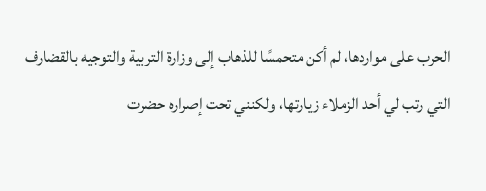الحرب على مواردها، لم أكن متحمسًا للذهاب إلى وزارة التربية والتوجيه بالقضارف التي رتب لي أحد الزملاء زيارتها، ولكنني تحت إصراره حضرت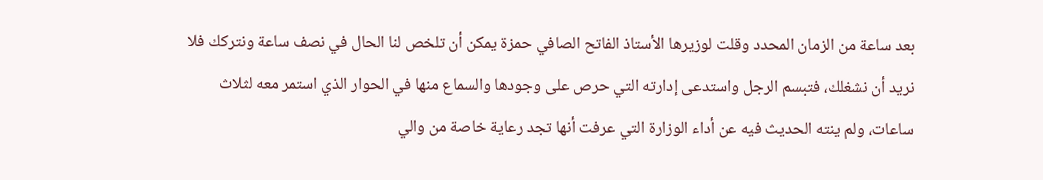بعد ساعة من الزمان المحدد وقلت لوزيرها الأستاذ الفاتح الصافي حمزة يمكن أن تلخص لنا الحال في نصف ساعة ونتركك فلا نريد أن نشغلك، فتبسم الرجل واستدعى إدارته التي حرص على وجودها والسماع منها في الحوار الذي استمر معه لثلاث ساعات، ولم ينته الحديث فيه عن أداء الوزارة التي عرفت أنها تجد رعاية خاصة من والي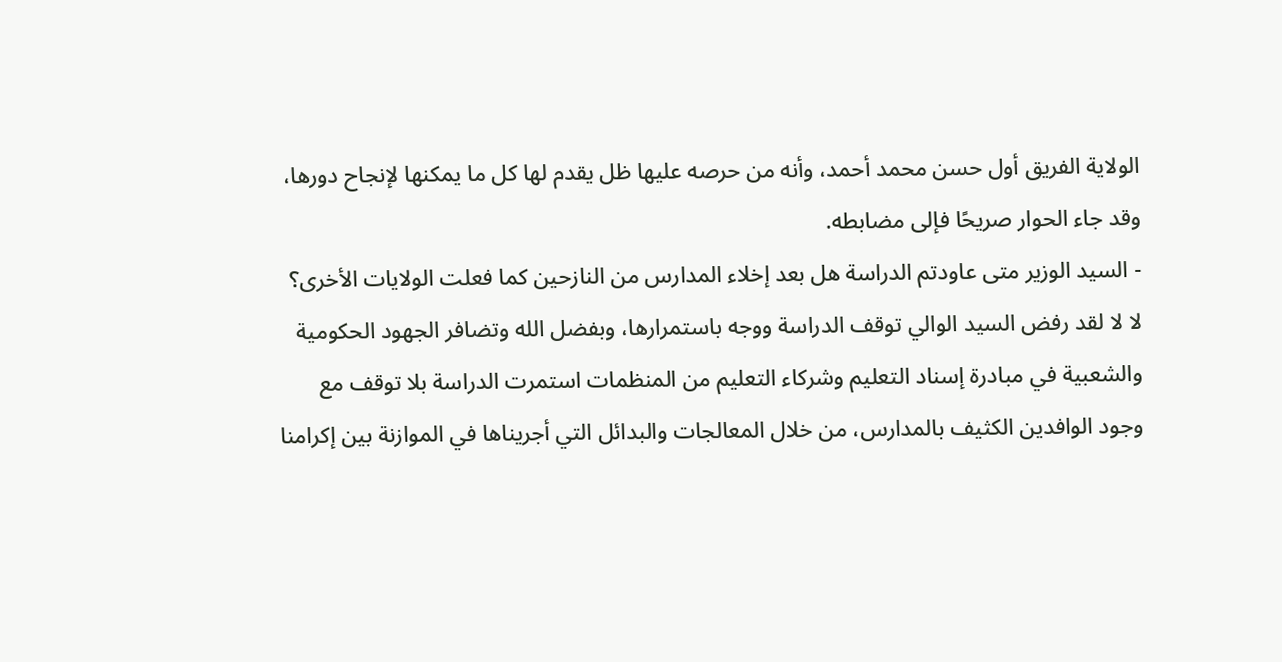الولاية الفريق أول حسن محمد أحمد، وأنه من حرصه عليها ظل يقدم لها كل ما يمكنها لإنجاح دورها، وقد جاء الحوار صريحًا فإلى مضابطه.
- السيد الوزير متى عاودتم الدراسة هل بعد إخلاء المدارس من النازحين كما فعلت الولايات الأخرى؟
لا لا لقد رفض السيد الوالي توقف الدراسة ووجه باستمرارها، وبفضل الله وتضافر الجهود الحكومية والشعبية في مبادرة إسناد التعليم وشركاء التعليم من المنظمات استمرت الدراسة بلا توقف مع وجود الوافدين الكثيف بالمدارس، من خلال المعالجات والبدائل التي أجريناها في الموازنة بين إكرامنا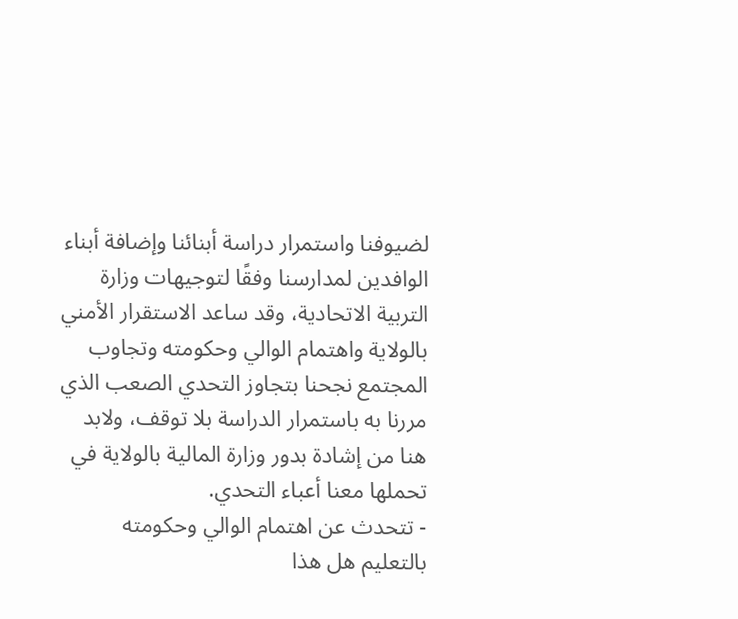لضيوفنا واستمرار دراسة أبنائنا وإضافة أبناء الوافدين لمدارسنا وفقًا لتوجيهات وزارة التربية الاتحادية، وقد ساعد الاستقرار الأمني بالولاية واهتمام الوالي وحكومته وتجاوب المجتمع نجحنا بتجاوز التحدي الصعب الذي مررنا به باستمرار الدراسة بلا توقف، ولابد هنا من إشادة بدور وزارة المالية بالولاية في تحملها معنا أعباء التحدي.
- تتحدث عن اهتمام الوالي وحكومته بالتعليم هل هذا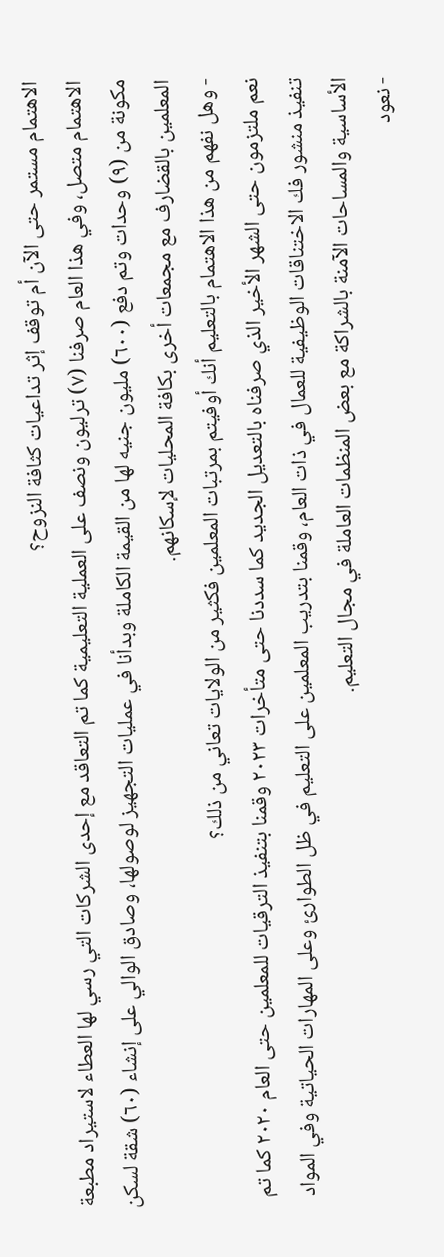الاهتمام مستمر حتى الآن أم توقف إثر تداعيات كثافة النزوح؟
الاهتمام متصل، وفي هذا العام صرفنا (٧) ترليون ونصف على العملية التعليمية كما تم التعاقد مع إحدى الشركات التي رسي لها العطاء لاستيراد مطبعة مكونة من (٩) وحدات وتم دفع (٦٠٠) مليون جنيه لها من القيمة الكاملة وبدأنا في عمليات التجهيز لوصولها، وصادق الوالي على إنشاء (٦٠) شقة لسكن المعلمين بالقضارف مع مجمعات أخرى بكافة المحليات لإسكانهم.
- وهل نفهم من هذا الاهتمام بالتعليم أنك أوفيتم بمرتبات المعلمين فكثير من الولايات تعاني من ذلك؟
نعم ملتزمون حتى الشهر الأخير الذي صرفناه بالتعديل الجديد كما سددنا حتى متأخرات ٢٠٢٣ وقمنا بتنفيذ الترقيات للمعلمين حتى العام ٢٠٢٠ كما تم تنفيذ منشور فك الاختناقات الوظيفية للعمال في ذات العام، وقمنا بتدريب المعلمين على التعليم في ظل الطوارئ وعلى المهارات الحياتية وفي المواد الأساسية والمساحات الآمنة بالشراكة مع بعض المنظمات العاملة في مجال التعليم.
- نعود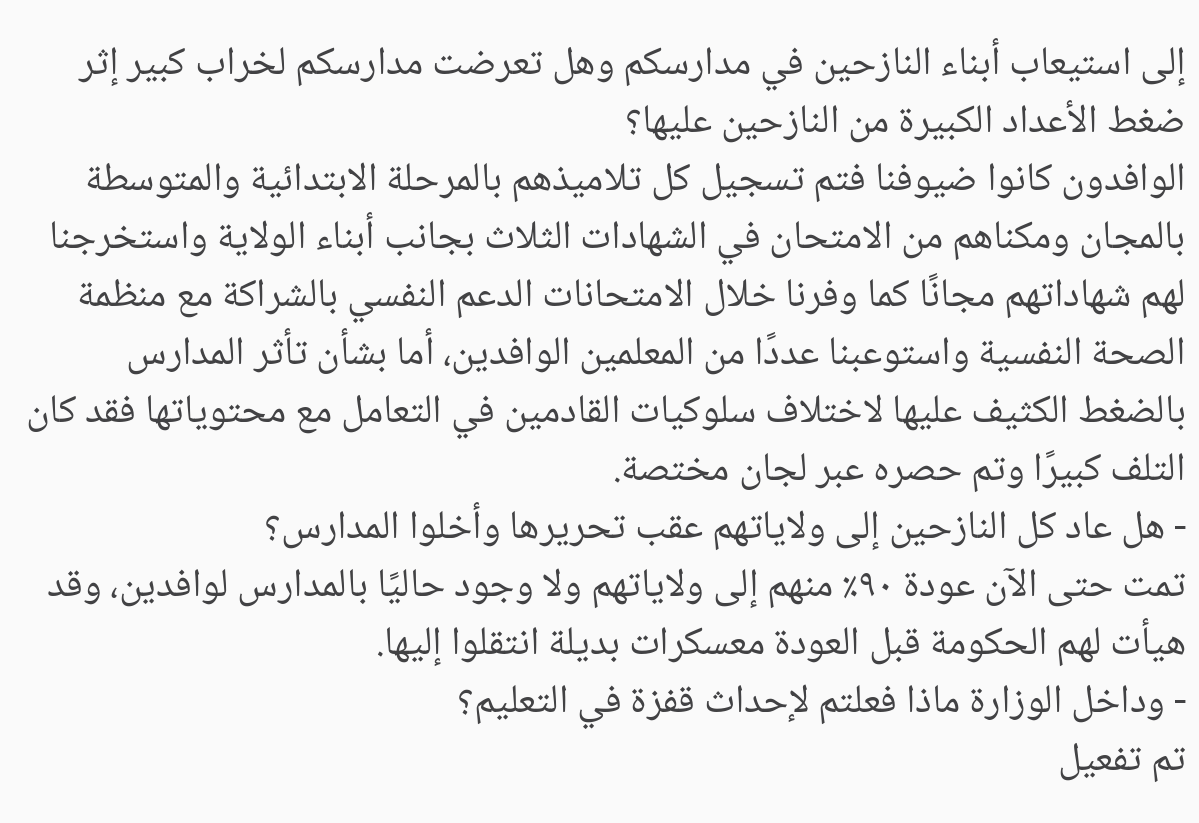إلى استيعاب أبناء النازحين في مدارسكم وهل تعرضت مدارسكم لخراب كبير إثر ضغط الأعداد الكبيرة من النازحين عليها؟
الوافدون كانوا ضيوفنا فتم تسجيل كل تلاميذهم بالمرحلة الابتدائية والمتوسطة بالمجان ومكناهم من الامتحان في الشهادات الثلاث بجانب أبناء الولاية واستخرجنا لهم شهاداتهم مجانًا كما وفرنا خلال الامتحانات الدعم النفسي بالشراكة مع منظمة الصحة النفسية واستوعبنا عددًا من المعلمين الوافدين، أما بشأن تأثر المدارس بالضغط الكثيف عليها لاختلاف سلوكيات القادمين في التعامل مع محتوياتها فقد كان التلف كبيرًا وتم حصره عبر لجان مختصة.
- هل عاد كل النازحين إلى ولاياتهم عقب تحريرها وأخلوا المدارس؟
تمت حتى الآن عودة ٩٠٪ منهم إلى ولاياتهم ولا وجود حاليًا بالمدارس لوافدين، وقد هيأت لهم الحكومة قبل العودة معسكرات بديلة انتقلوا إليها.
- وداخل الوزارة ماذا فعلتم لإحداث قفزة في التعليم؟
تم تفعيل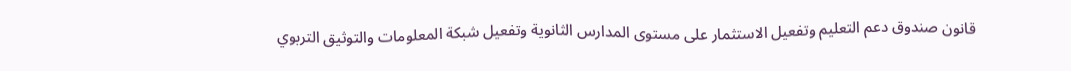قانون صندوق دعم التعليم وتفعيل الاستثمار على مستوى المدارس الثانوية وتفعيل شبكة المعلومات والتوثيق التربوي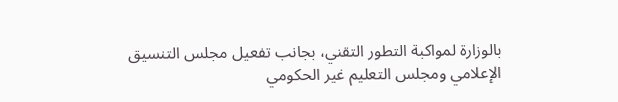بالوزارة لمواكبة التطور التقني، بجانب تفعيل مجلس التنسيق الإعلامي ومجلس التعليم غير الحكومي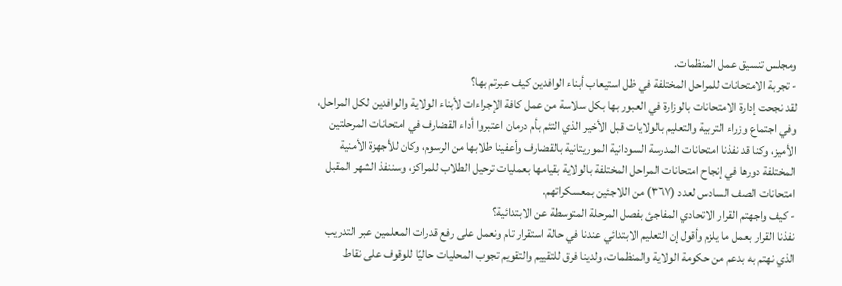ومجلس تنسيق عمل المنظمات.
- تجربة الامتحانات للمراحل المختلفة في ظل استيعاب أبناء الوافدين كيف عبرتم بها؟
لقد نجحت إدارة الامتحانات بالوزارة في العبور بها بكل سلاسة من عمل كافة الإجراءات لأبناء الولاية والوافدين لكل المراحل، وفي اجتماع وزراء التربية والتعليم بالولايات قبل الأخير الذي التئم بأم درمان اعتبروا أداء القضارف في امتحانات المرحلتين الأميز، وكنا قد نفذنا امتحانات المدرسة السودانية الموريتانية بالقضارف وأعفينا طلابها من الرسوم، وكان للأجهزة الأمنية المختلفة دورها في إنجاح امتحانات المراحل المختلفة بالولاية بقيامها بعمليات ترحيل الطلاب للمراكز، وسننفذ الشهر المقبل امتحانات الصف السادس لعدد (٣٦٧) من اللاجئين بمعسكراتهم.
- كيف واجهتم القرار الاتحادي المفاجئ بفصل المرحلة المتوسطة عن الابتدائية؟
نفذنا القرار بعمل ما يلزم وأقول إن التعليم الابتدائي عندنا في حالة استقرار تام ونعمل على رفع قدرات المعلمين عبر التدريب الذي نهتم به بدعم من حكومة الولاية والمنظمات، ولدينا فرق للتقييم والتقويم تجوب المحليات حاليًا للوقوف على نقاط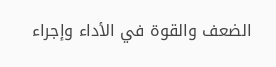الضعف والقوة في الأداء وإجراء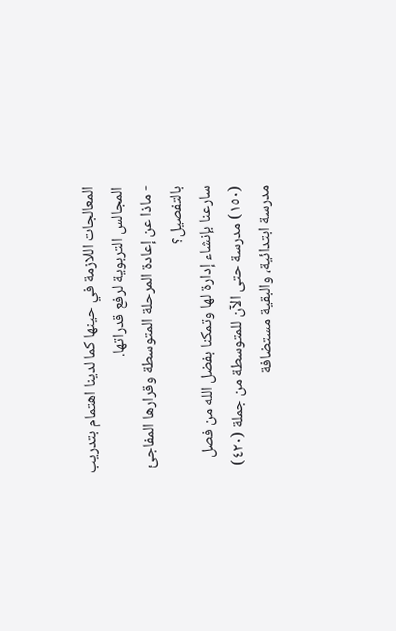المعالجات اللازمة في حينها كما لدينا اهتمام بتدريب المجالس التربوية لرفع قدراتها.
- ماذا عن إعادة المرحلة المتوسطة وقرارها المفاجئ بالتفصيل؟
سارعنا بإنشاء إدارة لها وتمكنا بفضل الله من فصل (١٥٠) مدرسة حتى الآن للمتوسطة من جملة (٤٢٠) مدرسة ابتدائية، والبقية مستضافة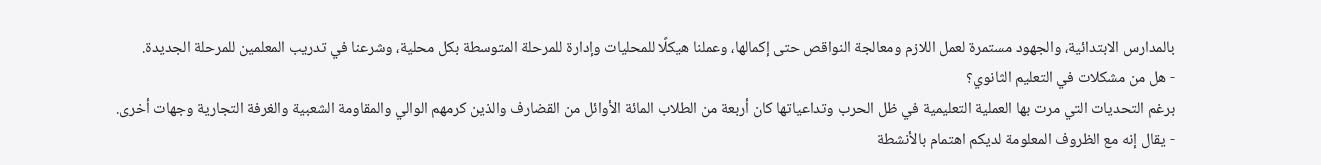بالمدارس الابتدائية، والجهود مستمرة لعمل اللازم ومعالجة النواقص حتى إكمالها، وعملنا هيكلًا للمحليات وإدارة للمرحلة المتوسطة بكل محلية، وشرعنا في تدريب المعلمين للمرحلة الجديدة.
- هل من مشكلات في التعليم الثانوي؟
برغم التحديات التي مرت بها العملية التعليمية في ظل الحرب وتداعياتها كان أربعة من الطلاب المائة الأوائل من القضارف والذين كرمهم الوالي والمقاومة الشعبية والغرفة التجارية وجهات أخرى.
- يقال إنه مع الظروف المعلومة لديكم اهتمام بالأنشطة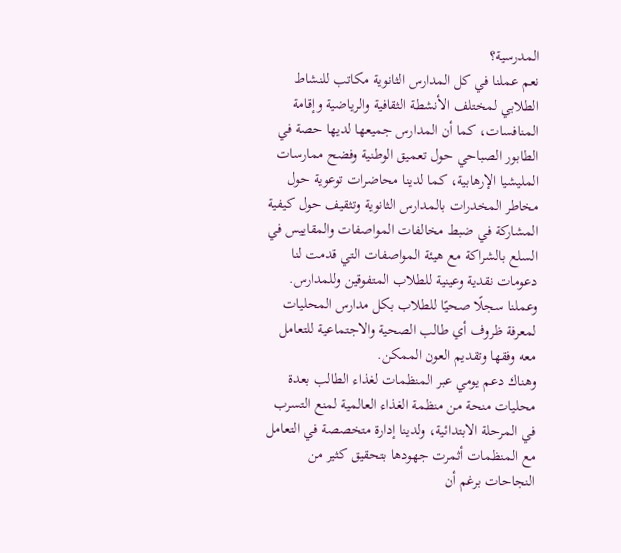المدرسية؟
نعم عملنا في كل المدارس الثانوية مكاتب للنشاط الطلابي لمختلف الأنشطة الثقافية والرياضية وإقامة المنافسات، كما أن المدارس جميعها لديها حصة في الطابور الصباحي حول تعميق الوطنية وفضح ممارسات المليشيا الإرهابية، كما لدينا محاضرات توعوية حول مخاطر المخدرات بالمدارس الثانوية وتثقيف حول كيفية المشاركة في ضبط مخالفات المواصفات والمقاييس في السلع بالشراكة مع هيئة المواصفات التي قدمت لنا دعومات نقدية وعينية للطلاب المتفوقين وللمدارس.
وعملنا سجلًا صحيًا للطلاب بكل مدارس المحليات لمعرفة ظروف أي طالب الصحية والاجتماعية للتعامل معه وفقها وتقديم العون الممكن.
وهناك دعم يومي عبر المنظمات لغذاء الطالب بعدة محليات منحة من منظمة الغذاء العالمية لمنع التسرب في المرحلة الابتدائية، ولدينا إدارة متخصصة في التعامل مع المنظمات أثمرت جهودها بتحقيق كثير من النجاحات برغم أن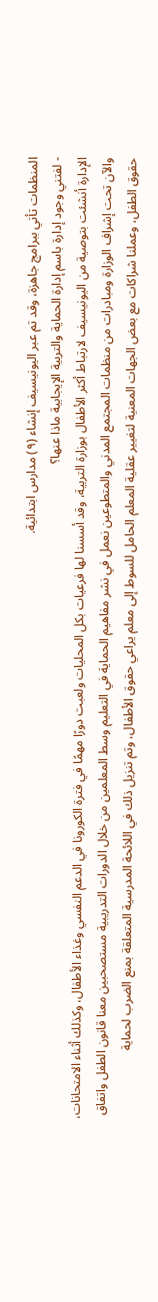المنظمات تأتي ببرامج جاهزة، وقد تم عبر اليونيسيف إنشاء (٩) مدارس ابتدائية.
- لفتني وجود إدارة باسم إدارة الحماية والتربية الإيجابية ماذا عنها؟
الإدارة أنشئت بتوصية من اليونيسيف لارتباط أكثر الأطفال بوزارة التربية، وقد أسسنا لها فرعيات بكل المحليات ولعبت دورًا مهمًا في فترة الكورونا في الدعم النفسي وغذاء الأطفال، وكذلك أثناء الامتحانات، والآن تحت إشراف الوزارة ومبادرات من منظمات المجتمع المدني والمتطوعين نعمل في نشر مفاهيم الحماية في التعليم وسط المعلمين من خلال الدورات التدريبية مستصحبين معنا قانون الطفل واتفاق حقوق الطفل، وعملنا شراكات مع بعض الجهات المعنية لتغيير عقلية المعلم الحامل للسوط إلى معلم يراعي حقوق الأطفال، وتم تنزيل ذلك في اللائحة المدرسية المتعلقة بمنع الضرب لحماية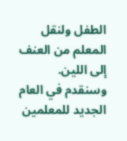الطفل ولنقل المعلم من العنف إلى اللين.
وسنقدم في العام الجديد للمعلمين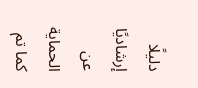دليلًا إرشاديًا عن الحماية كما تم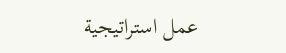عمل استراتيجية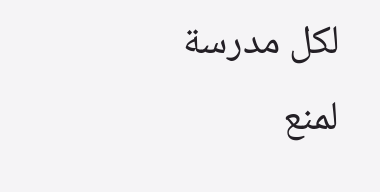لكل مدرسة لمنع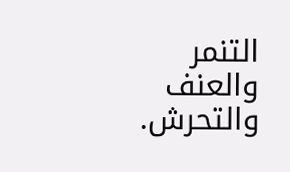التنمر والعنف والتحرش.